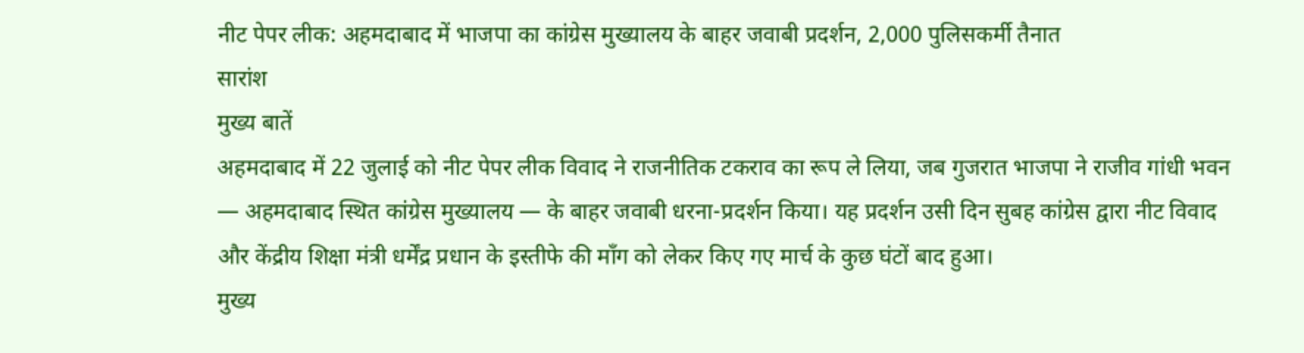नीट पेपर लीक: अहमदाबाद में भाजपा का कांग्रेस मुख्यालय के बाहर जवाबी प्रदर्शन, 2,000 पुलिसकर्मी तैनात
सारांश
मुख्य बातें
अहमदाबाद में 22 जुलाई को नीट पेपर लीक विवाद ने राजनीतिक टकराव का रूप ले लिया, जब गुजरात भाजपा ने राजीव गांधी भवन — अहमदाबाद स्थित कांग्रेस मुख्यालय — के बाहर जवाबी धरना-प्रदर्शन किया। यह प्रदर्शन उसी दिन सुबह कांग्रेस द्वारा नीट विवाद और केंद्रीय शिक्षा मंत्री धर्मेंद्र प्रधान के इस्तीफे की माँग को लेकर किए गए मार्च के कुछ घंटों बाद हुआ।
मुख्य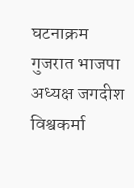घटनाक्रम
गुजरात भाजपा अध्यक्ष जगदीश विश्वकर्मा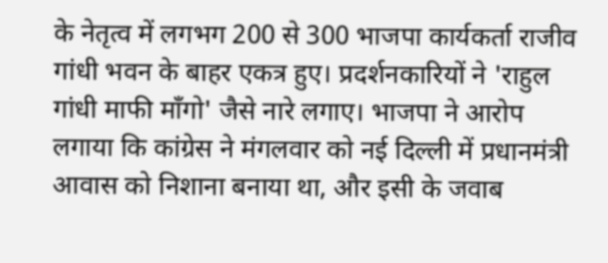के नेतृत्व में लगभग 200 से 300 भाजपा कार्यकर्ता राजीव गांधी भवन के बाहर एकत्र हुए। प्रदर्शनकारियों ने 'राहुल गांधी माफी माँगो' जैसे नारे लगाए। भाजपा ने आरोप लगाया कि कांग्रेस ने मंगलवार को नई दिल्ली में प्रधानमंत्री आवास को निशाना बनाया था, और इसी के जवाब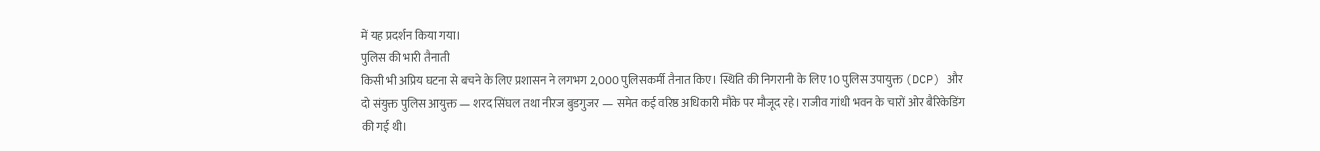में यह प्रदर्शन किया गया।
पुलिस की भारी तैनाती
किसी भी अप्रिय घटना से बचने के लिए प्रशासन ने लगभग 2,000 पुलिसकर्मी तैनात किए। स्थिति की निगरानी के लिए 10 पुलिस उपायुक्त (DCP) और दो संयुक्त पुलिस आयुक्त — शरद सिंघल तथा नीरज बुडगुजर — समेत कई वरिष्ठ अधिकारी मौके पर मौजूद रहे। राजीव गांधी भवन के चारों ओर बैरिकेडिंग की गई थी।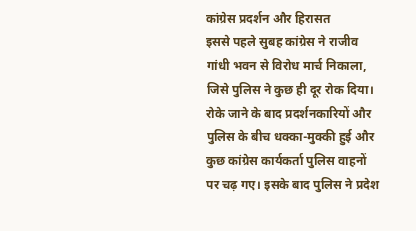कांग्रेस प्रदर्शन और हिरासत
इससे पहले सुबह कांग्रेस ने राजीव गांधी भवन से विरोध मार्च निकाला, जिसे पुलिस ने कुछ ही दूर रोक दिया। रोके जाने के बाद प्रदर्शनकारियों और पुलिस के बीच धक्का-मुक्की हुई और कुछ कांग्रेस कार्यकर्ता पुलिस वाहनों पर चढ़ गए। इसके बाद पुलिस ने प्रदेश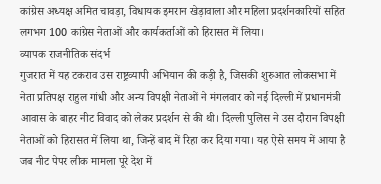कांग्रेस अध्यक्ष अमित चावड़ा, विधायक इमरान खेड़ावाला और महिला प्रदर्शनकारियों सहित लगभग 100 कांग्रेस नेताओं और कार्यकर्ताओं को हिरासत में लिया।
व्यापक राजनीतिक संदर्भ
गुजरात में यह टकराव उस राष्ट्रव्यापी अभियान की कड़ी है, जिसकी शुरुआत लोकसभा में नेता प्रतिपक्ष राहुल गांधी और अन्य विपक्षी नेताओं ने मंगलवार को नई दिल्ली में प्रधानमंत्री आवास के बाहर नीट विवाद को लेकर प्रदर्शन से की थी। दिल्ली पुलिस ने उस दौरान विपक्षी नेताओं को हिरासत में लिया था, जिन्हें बाद में रिहा कर दिया गया। यह ऐसे समय में आया है जब नीट पेपर लीक मामला पूरे देश में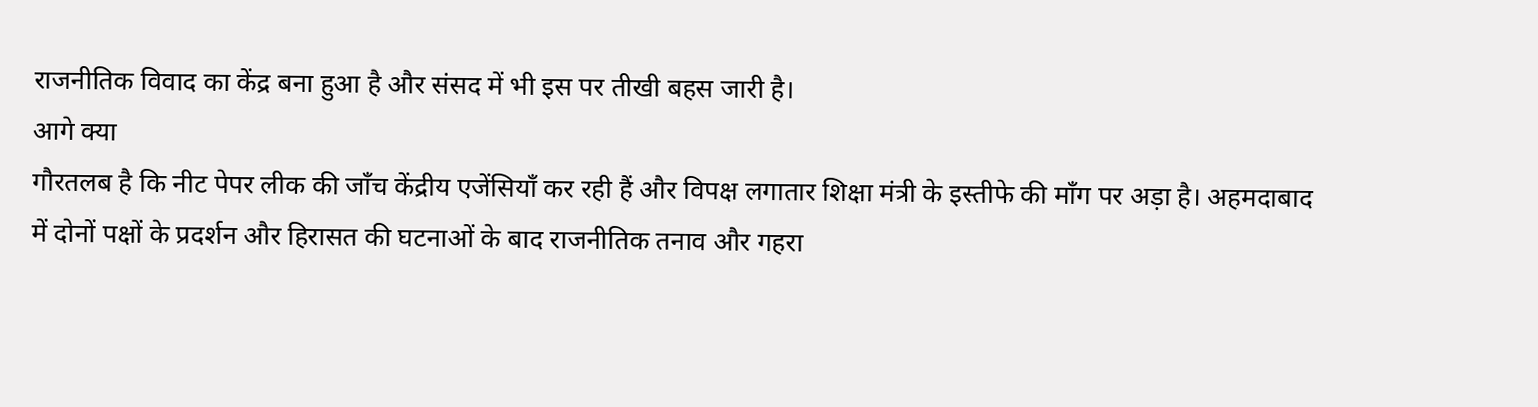राजनीतिक विवाद का केंद्र बना हुआ है और संसद में भी इस पर तीखी बहस जारी है।
आगे क्या
गौरतलब है कि नीट पेपर लीक की जाँच केंद्रीय एजेंसियाँ कर रही हैं और विपक्ष लगातार शिक्षा मंत्री के इस्तीफे की माँग पर अड़ा है। अहमदाबाद में दोनों पक्षों के प्रदर्शन और हिरासत की घटनाओं के बाद राजनीतिक तनाव और गहरा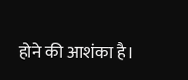होने की आशंका है।